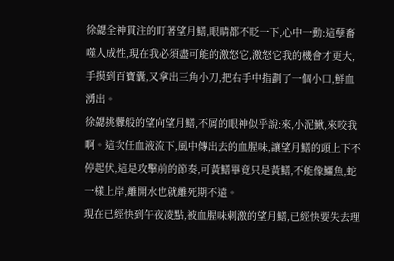徐勰全神貫注的盯著望月鱔,眼睛都不眨一下,心中一動:這孽畜噬人成性,現在我必須盡可能的激怒它,激怒它我的機會才更大,手摸到百寶囊,又拿出三角小刀,把右手中指劃了一個小口,鮮血湧出。
徐勰挑釁般的望向望月鱔,不屑的眼神似乎說:來,小泥鰍,來咬我啊。這次任血液流下,風中傳出去的血腥味,讓望月鱔的頭上下不停起伏,這是攻擊前的節奏,可黃鱔畢竟只是黃鱔,不能像鱷魚,蛇一樣上岸,離開水也就離死期不遠。
現在已經快到午夜凌點,被血腥味刺激的望月鱔,已經快要失去理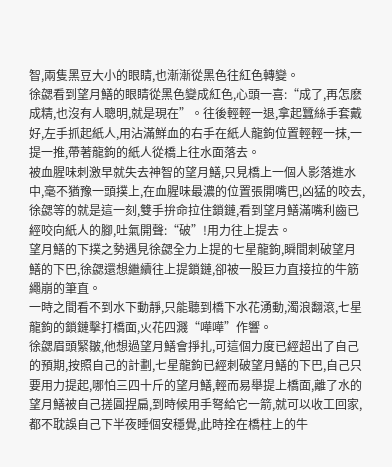智,兩隻黑豆大小的眼睛,也漸漸從黑色往紅色轉變。
徐勰看到望月鱔的眼睛從黑色變成紅色,心頭一喜:“成了,再怎麽成精,也沒有人聰明,就是現在”。往後輕輕一退,拿起蠶絲手套戴好,左手抓起紙人,用沾滿鮮血的右手在紙人龍鉤位置輕輕一抹,一提一推,帶著龍鉤的紙人從橋上往水面落去。
被血腥味刺激早就失去神智的望月鱔,只見橋上一個人影落進水中,毫不猶豫一頭撲上,在血腥味最濃的位置張開嘴巴,凶猛的咬去,徐勰等的就是這一刻,雙手拚命拉住鎖鏈,看到望月鱔滿嘴利齒已經咬向紙人的腳,吐氣開聲:“破”!用力往上提去。
望月鱔的下撲之勢遇見徐勰全力上提的七星龍鉤,瞬間刺破望月鱔的下巴,徐勰還想繼續往上提鎖鏈,卻被一股巨力直接拉的牛筋繩崩的筆直。
一時之間看不到水下動靜,只能聽到橋下水花湧動,濁浪翻滾,七星龍鉤的鎖鏈擊打橋面,火花四濺“嘩嘩”作響。
徐勰眉頭緊皺,他想過望月鱔會掙扎,可這個力度已經超出了自己的預期,按照自己的計劃,七星龍鉤已經刺破望月鱔的下巴,自己只要用力提起,哪怕三四十斤的望月鱔,輕而易舉提上橋面,離了水的望月鱔被自己搓圓捏扁,到時候用手弩給它一箭,就可以收工回家,都不耽誤自己下半夜睡個安穩覺,此時拴在橋柱上的牛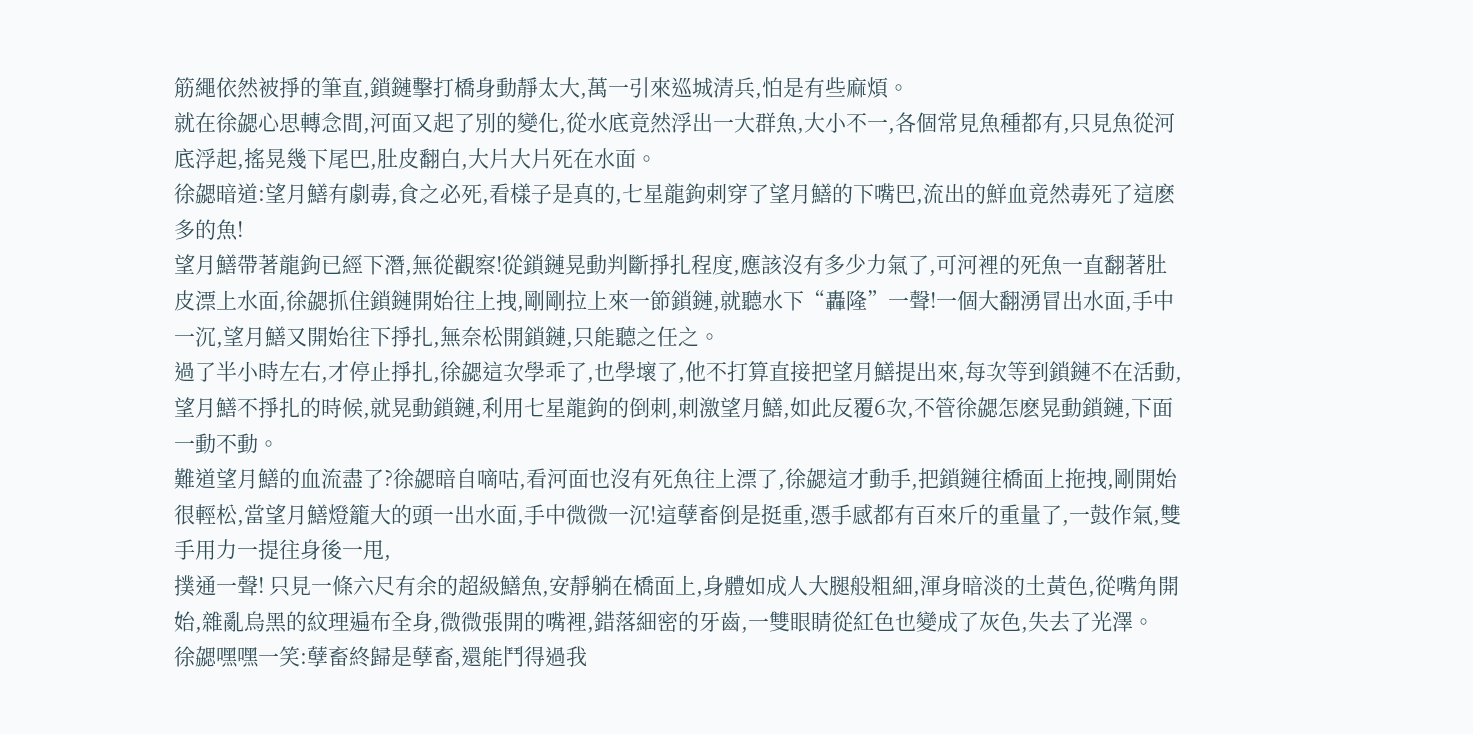筋繩依然被掙的筆直,鎖鏈擊打橋身動靜太大,萬一引來巡城清兵,怕是有些麻煩。
就在徐勰心思轉念間,河面又起了別的變化,從水底竟然浮出一大群魚,大小不一,各個常見魚種都有,只見魚從河底浮起,搖晃幾下尾巴,肚皮翻白,大片大片死在水面。
徐勰暗道:望月鱔有劇毒,食之必死,看樣子是真的,七星龍鉤刺穿了望月鱔的下嘴巴,流出的鮮血竟然毒死了這麽多的魚!
望月鱔帶著龍鉤已經下潛,無從觀察!從鎖鏈晃動判斷掙扎程度,應該沒有多少力氣了,可河裡的死魚一直翻著肚皮漂上水面,徐勰抓住鎖鏈開始往上拽,剛剛拉上來一節鎖鏈,就聽水下“轟隆”一聲!一個大翻湧冒出水面,手中一沉,望月鱔又開始往下掙扎,無奈松開鎖鏈,只能聽之任之。
過了半小時左右,才停止掙扎,徐勰這次學乖了,也學壞了,他不打算直接把望月鱔提出來,每次等到鎖鏈不在活動,望月鱔不掙扎的時候,就晃動鎖鏈,利用七星龍鉤的倒刺,刺激望月鱔,如此反覆6次,不管徐勰怎麽晃動鎖鏈,下面一動不動。
難道望月鱔的血流盡了?徐勰暗自嘀咕,看河面也沒有死魚往上漂了,徐勰這才動手,把鎖鏈往橋面上拖拽,剛開始很輕松,當望月鱔燈籠大的頭一出水面,手中微微一沉!這孽畜倒是挺重,憑手感都有百來斤的重量了,一鼓作氣,雙手用力一提往身後一甩,
撲通一聲! 只見一條六尺有余的超級鱔魚,安靜躺在橋面上,身體如成人大腿般粗細,渾身暗淡的土黃色,從嘴角開始,雜亂烏黑的紋理遍布全身,微微張開的嘴裡,錯落細密的牙齒,一雙眼睛從紅色也變成了灰色,失去了光澤。
徐勰嘿嘿一笑:孽畜終歸是孽畜,還能鬥得過我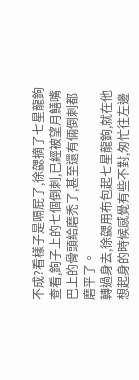不成?看樣子是嗝屁了,徐勰摘了七星龍鉤查看,鉤子上的七個倒刺,已經被望月鱔嘴巴上的骨頭給磨禿了,甚至還有倆倒刺都磨平了。
轉過身去,徐勰用布包起七星龍鉤,就在他想起身的時候感覺有些不對,匆忙往左邊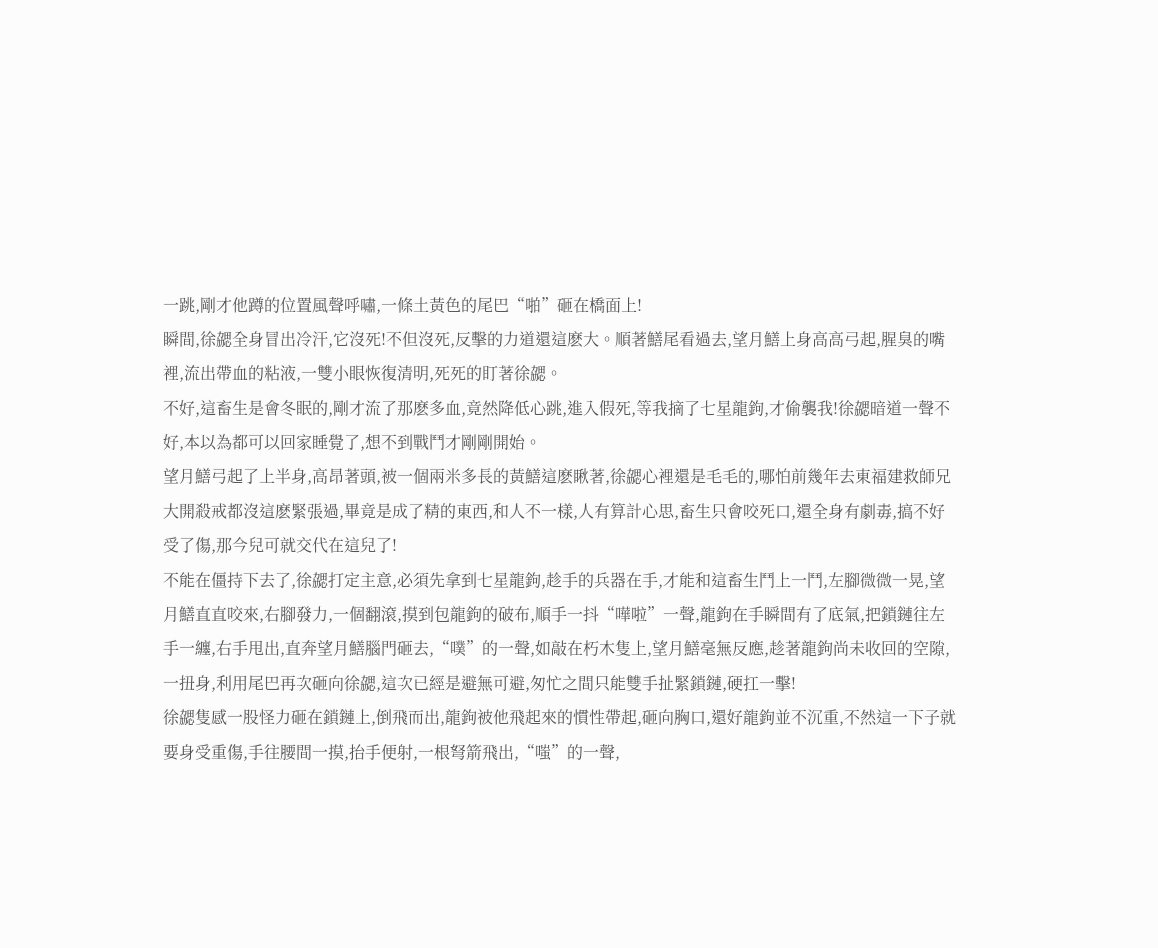一跳,剛才他蹲的位置風聲呼嘯,一條土黃色的尾巴“啪”砸在橋面上!
瞬間,徐勰全身冒出冷汗,它沒死!不但沒死,反擊的力道還這麽大。順著鱔尾看過去,望月鱔上身高高弓起,腥臭的嘴裡,流出帶血的粘液,一雙小眼恢復清明,死死的盯著徐勰。
不好,這畜生是會冬眠的,剛才流了那麽多血,竟然降低心跳,進入假死,等我摘了七星龍鉤,才偷襲我!徐勰暗道一聲不好,本以為都可以回家睡覺了,想不到戰鬥才剛剛開始。
望月鱔弓起了上半身,高昂著頭,被一個兩米多長的黃鱔這麽瞅著,徐勰心裡還是毛毛的,哪怕前幾年去東福建救師兄大開殺戒都沒這麽緊張過,畢竟是成了精的東西,和人不一樣,人有算計心思,畜生只會咬死口,還全身有劇毒,搞不好受了傷,那今兒可就交代在這兒了!
不能在僵持下去了,徐勰打定主意,必須先拿到七星龍鉤,趁手的兵器在手,才能和這畜生鬥上一鬥,左腳微微一晃,望月鱔直直咬來,右腳發力,一個翻滾,摸到包龍鉤的破布,順手一抖“嘩啦”一聲,龍鉤在手瞬間有了底氣,把鎖鏈往左手一纏,右手甩出,直奔望月鱔腦門砸去,“噗”的一聲,如敲在朽木隻上,望月鱔毫無反應,趁著龍鉤尚未收回的空隙,一扭身,利用尾巴再次砸向徐勰,這次已經是避無可避,匆忙之間只能雙手扯緊鎖鏈,硬扛一擊!
徐勰隻感一股怪力砸在鎖鏈上,倒飛而出,龍鉤被他飛起來的慣性帶起,砸向胸口,還好龍鉤並不沉重,不然這一下子就要身受重傷,手往腰間一摸,抬手便射,一根弩箭飛出,“嗤”的一聲,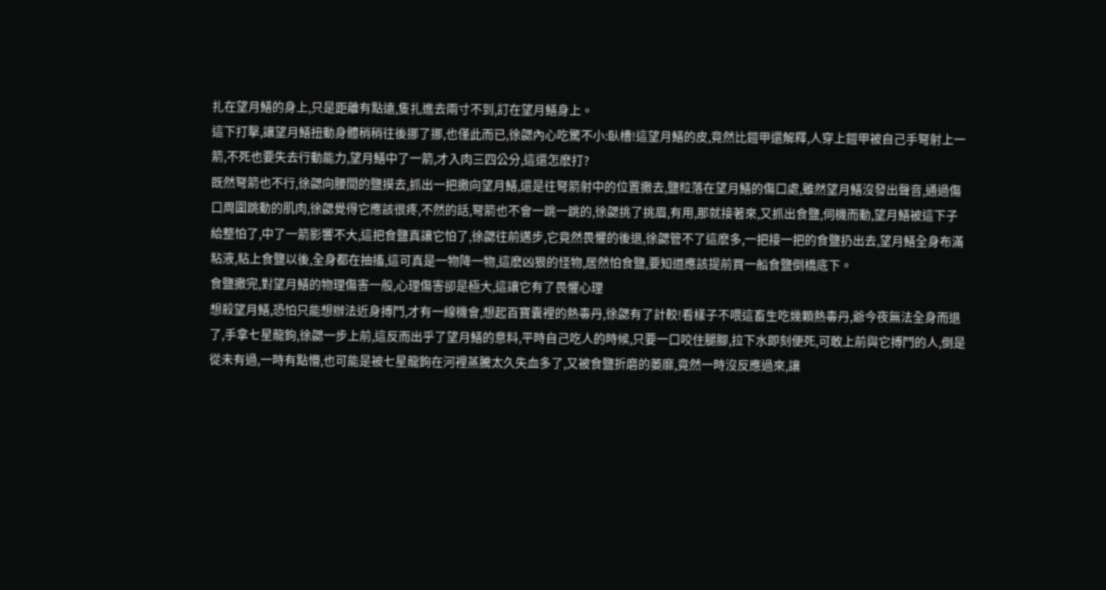扎在望月鱔的身上,只是距離有點遠,隻扎進去兩寸不到,訂在望月鱔身上。
這下打擊,讓望月鱔扭動身體稍稍往後挪了挪,也僅此而已,徐勰內心吃驚不小:臥槽!這望月鱔的皮,竟然比鎧甲還解釋,人穿上鎧甲被自己手弩射上一箭,不死也要失去行動能力,望月鱔中了一箭,才入肉三四公分,這還怎麽打?
既然弩箭也不行,徐勰向腰間的鹽摸去,抓出一把撒向望月鱔,還是往弩箭射中的位置撒去,鹽粒落在望月鱔的傷口處,雖然望月鱔沒發出聲音,通過傷口周圍跳動的肌肉,徐勰覺得它應該很疼,不然的話,弩箭也不會一跳一跳的,徐勰挑了挑眉,有用,那就接著來,又抓出食鹽,伺機而動,望月鱔被這下子給整怕了,中了一箭影響不大,這把食鹽真讓它怕了,徐勰往前邁步,它竟然畏懼的後退,徐勰管不了這麽多,一把接一把的食鹽扔出去,望月鱔全身布滿粘液,粘上食鹽以後,全身都在抽搐,這可真是一物降一物,這麽凶狠的怪物,居然怕食鹽,要知道應該提前買一船食鹽倒橋底下。
食鹽撒完,對望月鱔的物理傷害一般,心理傷害卻是極大,這讓它有了畏懼心理
想殺望月鱔,恐怕只能想辦法近身搏鬥,才有一線機會,想起百寶囊裡的熱毒丹,徐勰有了計較!看樣子不喂這畜生吃幾顆熱毒丹,爺今夜無法全身而退了,手拿七星龍鉤,徐勰一步上前,這反而出乎了望月鱔的意料,平時自己吃人的時候,只要一口咬住腿腳,拉下水即刻便死,可敢上前與它搏鬥的人,倒是從未有過,一時有點懵,也可能是被七星龍鉤在河裡蒸騰太久失血多了,又被食鹽折磨的萎靡,竟然一時沒反應過來,讓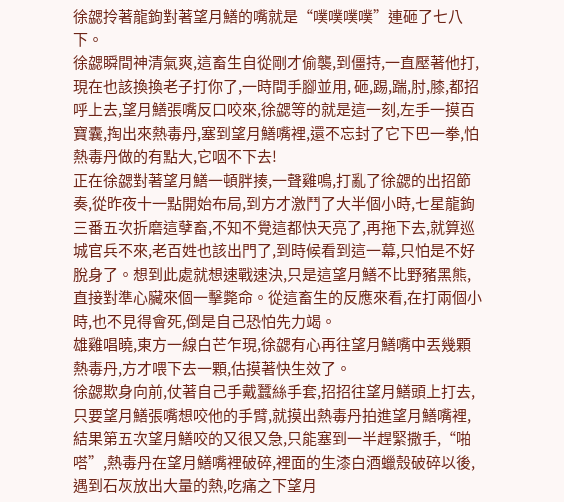徐勰拎著龍鉤對著望月鱔的嘴就是“噗噗噗噗”連砸了七八下。
徐勰瞬間神清氣爽,這畜生自從剛才偷襲,到僵持,一直壓著他打,現在也該換換老子打你了,一時間手腳並用, 砸,踢,踹,肘,膝,都招呼上去,望月鱔張嘴反口咬來,徐勰等的就是這一刻,左手一摸百寶囊,掏出來熱毒丹,塞到望月鱔嘴裡,還不忘封了它下巴一拳,怕熱毒丹做的有點大,它咽不下去!
正在徐勰對著望月鱔一頓胖揍,一聲雞鳴,打亂了徐勰的出招節奏,從昨夜十一點開始布局,到方才激鬥了大半個小時,七星龍鉤三番五次折磨這孽畜,不知不覺這都快天亮了,再拖下去,就算巡城官兵不來,老百姓也該出門了,到時候看到這一幕,只怕是不好脫身了。想到此處就想速戰速決,只是這望月鱔不比野豬黑熊,直接對準心臟來個一擊斃命。從這畜生的反應來看,在打兩個小時,也不見得會死,倒是自己恐怕先力竭。
雄雞唱曉,東方一線白芒乍現,徐勰有心再往望月鱔嘴中丟幾顆熱毒丹,方才喂下去一顆,估摸著快生效了。
徐勰欺身向前,仗著自己手戴蠶絲手套,招招往望月鱔頭上打去,只要望月鱔張嘴想咬他的手臂,就摸出熱毒丹拍進望月鱔嘴裡,結果第五次望月鱔咬的又很又急,只能塞到一半趕緊撒手,“啪嗒”,熱毒丹在望月鱔嘴裡破碎,裡面的生漆白酒蠟殼破碎以後,遇到石灰放出大量的熱,吃痛之下望月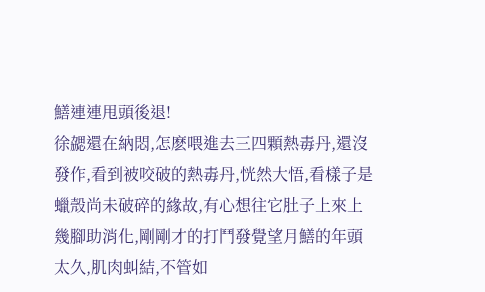鱔連連甩頭後退!
徐勰還在納悶,怎麽喂進去三四顆熱毒丹,還沒發作,看到被咬破的熱毒丹,恍然大悟,看樣子是蠟殼尚未破碎的緣故,有心想往它肚子上來上幾腳助消化,剛剛才的打鬥發覺望月鱔的年頭太久,肌肉虯結,不管如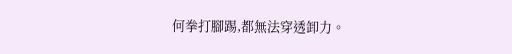何拳打腳踢,都無法穿透卸力。